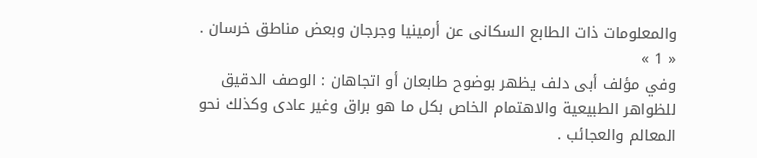والمعلومات ذات الطابع السكانى عن أرمينيا وجرجان وبعض مناطق خرسان . « 1 »
وفي مؤلف أبى دلف يظهر بوضوح طابعان أو اتجاهان : الوصف الدقيق للظواهر الطبيعية والاهتمام الخاص بكل ما هو براق وغير عادى وكذلك نحو المعالم والعجائب .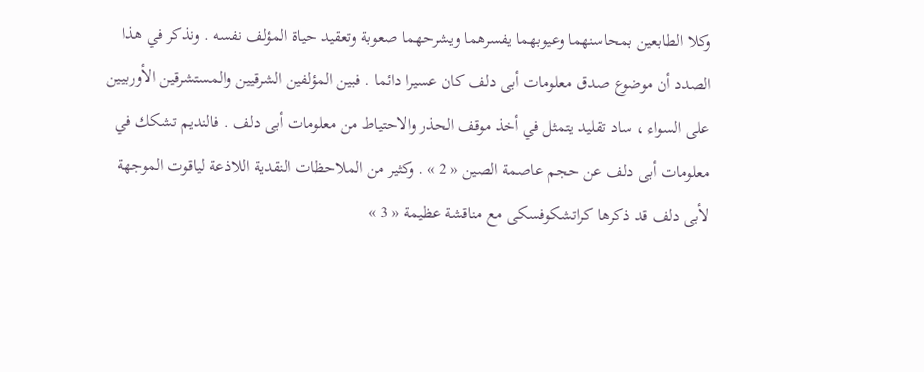وكلا الطابعين بمحاسنهما وعيوبهما يفسرهما ويشرحهما صعوبة وتعقيد حياة المؤلف نفسه . ونذكر في هذا الصدد أن موضوع صدق معلومات أبى دلف كان عسيرا دائما . فبين المؤلفين الشرقيين والمستشرقين الأوربيين على السواء ، ساد تقليد يتمثل في أخذ موقف الحذر والاحتياط من معلومات أبى دلف . فالنديم تشكك في معلومات أبى دلف عن حجم عاصمة الصين « 2 » . وكثير من الملاحظات النقدية اللاذعة لياقوت الموجهة لأبى دلف قد ذكرها كراتشكوفسكى مع مناقشة عظيمة « 3 »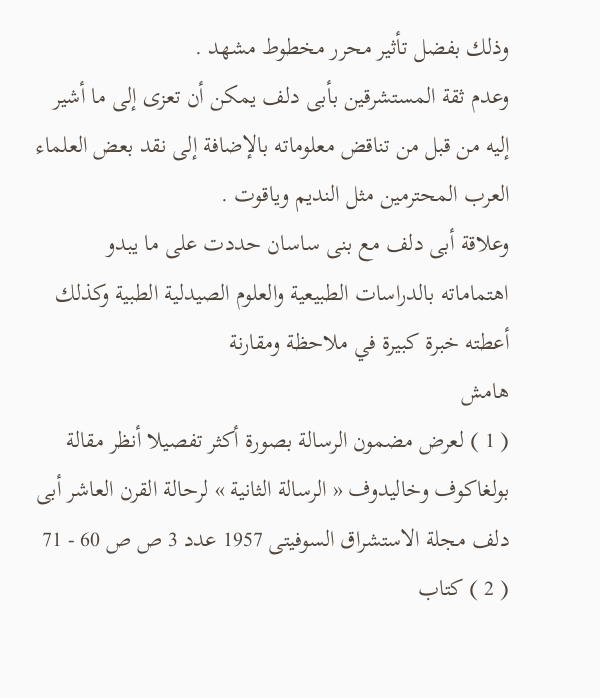وذلك بفضل تأثير محرر مخطوط مشهد .
وعدم ثقة المستشرقين بأبى دلف يمكن أن تعزى إلى ما أشير إليه من قبل من تناقض معلوماته بالإضافة إلى نقد بعض العلماء العرب المحترمين مثل النديم وياقوت .
وعلاقة أبى دلف مع بنى ساسان حددت على ما يبدو اهتماماته بالدراسات الطبيعية والعلوم الصيدلية الطبية وكذلك أعطته خبرة كبيرة في ملاحظة ومقارنة
هامش
( 1 ) لعرض مضمون الرسالة بصورة أكثر تفصيلا أنظر مقالة بولغاكوف وخاليدوف « الرسالة الثانية » لرحالة القرن العاشر أبى دلف مجلة الاستشراق السوفيتى 1957 عدد 3 ص ص 60 - 71
( 2 ) كتاب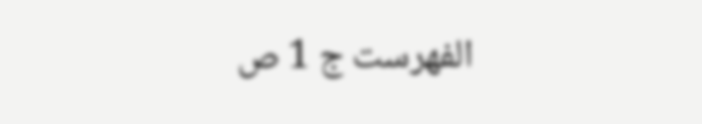الفهرست ج 1 ص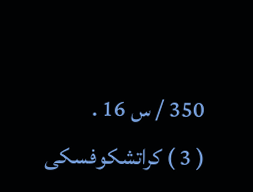350 / س 16 .
( 3 ) كراتشكوفسكى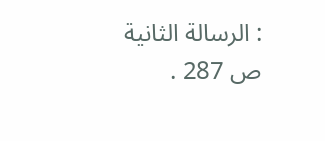: الرسالة الثانية ص 287 .